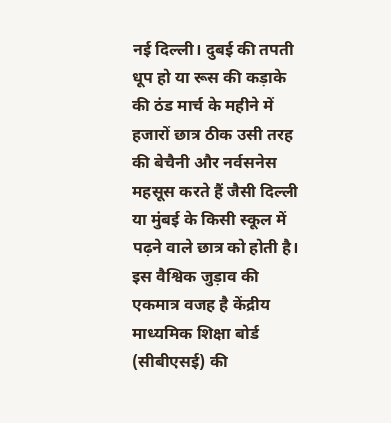नई दिल्ली। दुबई की तपती धूप हो या रूस की कड़ाके की ठंड मार्च के महीने में हजारों छात्र ठीक उसी तरह की बेचैनी और नर्वसनेस महसूस करते हैं जैसी दिल्ली या मुंबई के किसी स्कूल में पढ़ने वाले छात्र को होती है। इस वैश्विक जुड़ाव की एकमात्र वजह है केंद्रीय माध्यमिक शिक्षा बोर्ड (सीबीएसई) की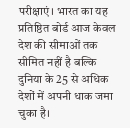परीक्षाएं। भारत का यह प्रतिष्ठित बोर्ड आज केवल देश की सीमाओं तक सीमित नहीं है बल्कि दुनिया के 25 से अधिक देशों में अपनी धाक जमा चुका है।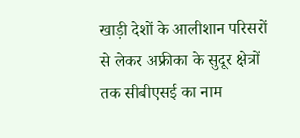खाड़ी देशों के आलीशान परिसरों से लेकर अफ्रीका के सुदूर क्षेत्रों तक सीबीएसई का नाम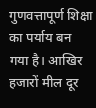गुणवत्तापूर्ण शिक्षा का पर्याय बन गया है। आखिर हजारों मील दूर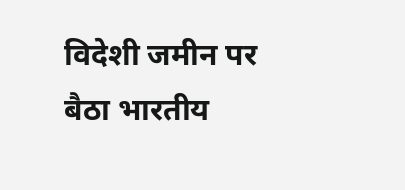विदेशी जमीन पर बैठा भारतीय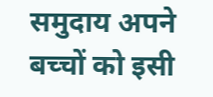समुदाय अपने बच्चों को इसी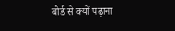बोर्ड से क्यों पढ़ाना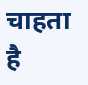चाहता है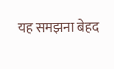यह समझना बेहद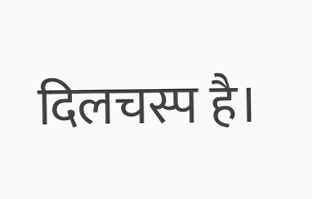दिलचस्प है।